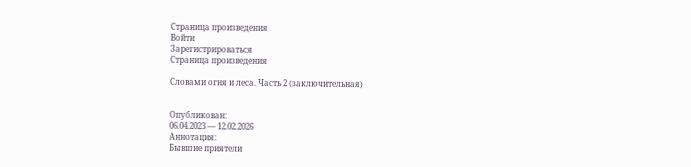Страница произведения
Войти
Зарегистрироваться
Страница произведения

Словами огня и леса. Часть 2 (заключительная)


Опубликован:
06.04.2023 — 12.02.2026
Аннотация:
Бывшие приятели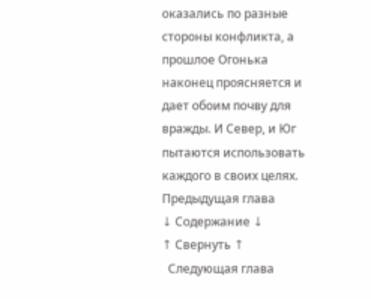оказались по разные стороны конфликта, а прошлое Огонька наконец проясняется и дает обоим почву для вражды. И Север, и Юг пытаются использовать каждого в своих целях.
Предыдущая глава
↓ Содержание ↓
↑ Свернуть ↑
  Следующая глава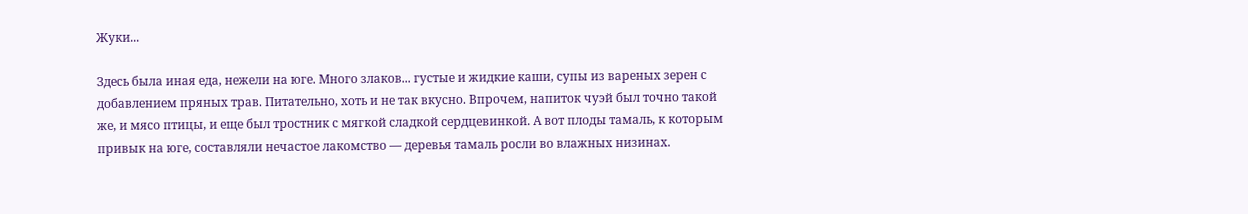Жуки...

Здесь была иная еда, нежели на юге. Много злаков... густые и жидкие каши, супы из вареных зерен с добавлением пряных трав. Питательно, хоть и не так вкусно. Впрочем, напиток чуэй был точно такой же, и мясо птицы, и еще был тростник с мягкой сладкой сердцевинкой. А вот плоды тамаль, к которым привык на юге, составляли нечастое лакомство — деревья тамаль росли во влажных низинах.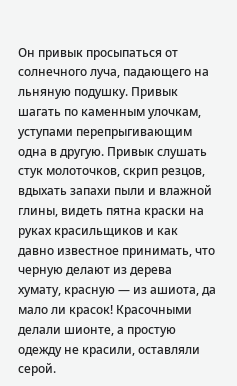Он привык просыпаться от солнечного луча, падающего на льняную подушку. Привык шагать по каменным улочкам, уступами перепрыгивающим одна в другую. Привык слушать стук молоточков, скрип резцов, вдыхать запахи пыли и влажной глины, видеть пятна краски на руках красильщиков и как давно известное принимать, что черную делают из дерева хумату, красную — из ашиота, да мало ли красок! Красочными делали шионте, а простую одежду не красили, оставляли серой.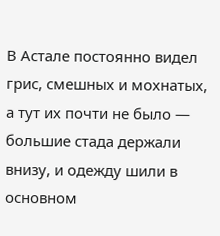В Астале постоянно видел грис, смешных и мохнатых, а тут их почти не было — большие стада держали внизу, и одежду шили в основном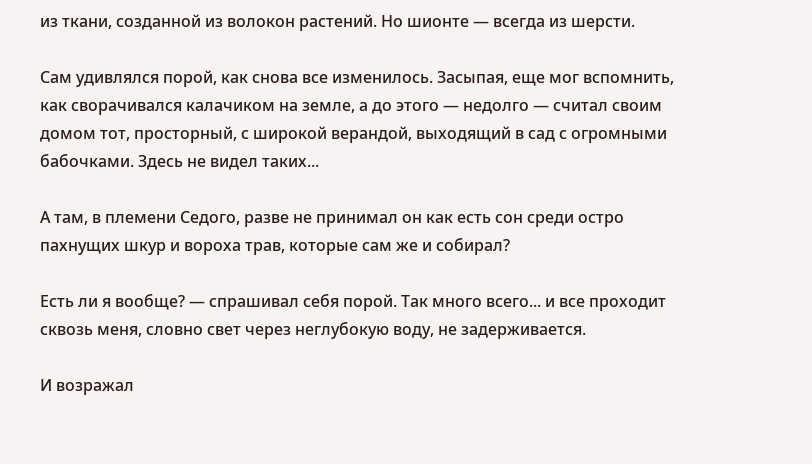из ткани, созданной из волокон растений. Но шионте — всегда из шерсти.

Сам удивлялся порой, как снова все изменилось. Засыпая, еще мог вспомнить, как сворачивался калачиком на земле, а до этого — недолго — считал своим домом тот, просторный, с широкой верандой, выходящий в сад с огромными бабочками. Здесь не видел таких...

А там, в племени Седого, разве не принимал он как есть сон среди остро пахнущих шкур и вороха трав, которые сам же и собирал?

Есть ли я вообще? — спрашивал себя порой. Так много всего... и все проходит сквозь меня, словно свет через неглубокую воду, не задерживается.

И возражал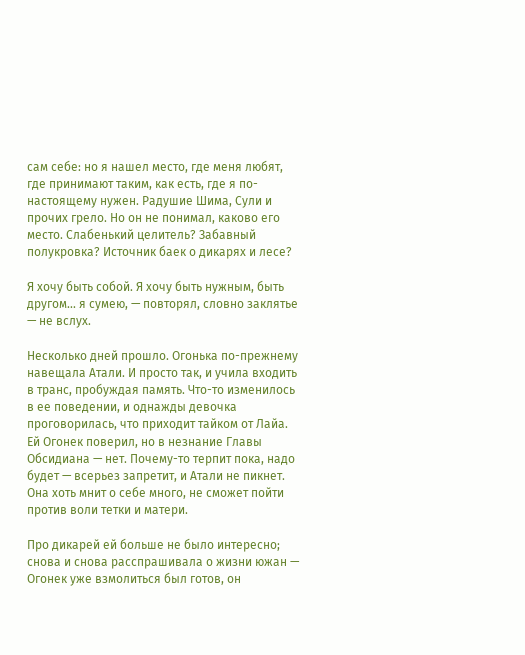сам себе: но я нашел место, где меня любят, где принимают таким, как есть, где я по-настоящему нужен. Радушие Шима, Сули и прочих грело. Но он не понимал, каково его место. Слабенький целитель? Забавный полукровка? Источник баек о дикарях и лесе?

Я хочу быть собой. Я хочу быть нужным, быть другом... я сумею, — повторял, словно заклятье — не вслух.

Несколько дней прошло. Огонька по-прежнему навещала Атали. И просто так, и учила входить в транс, пробуждая память. Что-то изменилось в ее поведении, и однажды девочка проговорилась, что приходит тайком от Лайа. Ей Огонек поверил, но в незнание Главы Обсидиана — нет. Почему-то терпит пока, надо будет — всерьез запретит, и Атали не пикнет. Она хоть мнит о себе много, не сможет пойти против воли тетки и матери.

Про дикарей ей больше не было интересно; снова и снова расспрашивала о жизни южан — Огонек уже взмолиться был готов, он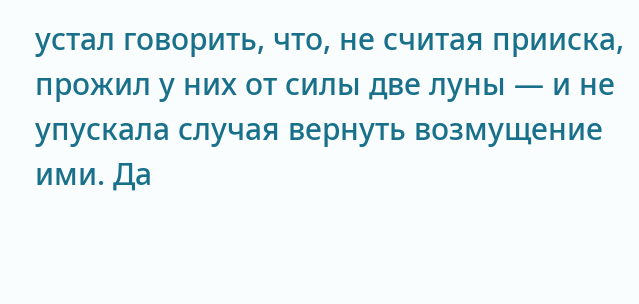устал говорить, что, не считая прииска, прожил у них от силы две луны — и не упускала случая вернуть возмущение ими. Да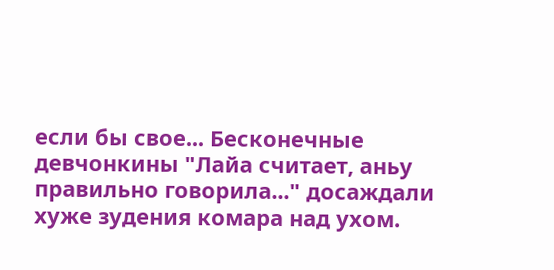если бы свое... Бесконечные девчонкины "Лайа считает, аньу правильно говорила..." досаждали хуже зудения комара над ухом.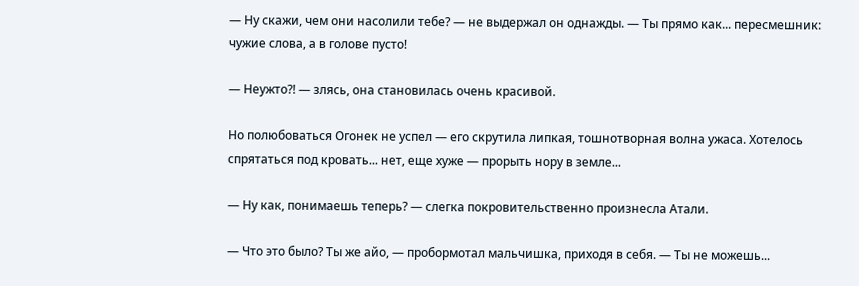— Ну скажи, чем они насолили тебе? — не выдержал он однажды. — Ты прямо как... пересмешник: чужие слова, а в голове пусто!

— Неужто?! — злясь, она становилась очень красивой.

Но полюбоваться Огонек не успел — его скрутила липкая, тошнотворная волна ужаса. Хотелось спрятаться под кровать... нет, еще хуже — прорыть нору в земле...

— Ну как, понимаешь теперь? — слегка покровительственно произнесла Атали.

— Что это было? Ты же айо, — пробормотал мальчишка, приходя в себя. — Ты не можешь...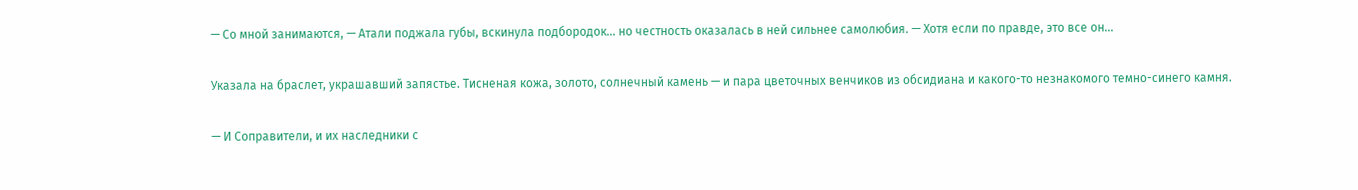— Со мной занимаются, — Атали поджала губы, вскинула подбородок... но честность оказалась в ней сильнее самолюбия. — Хотя если по правде, это все он...

Указала на браслет, украшавший запястье. Тисненая кожа, золото, солнечный камень — и пара цветочных венчиков из обсидиана и какого-то незнакомого темно-синего камня.

— И Соправители, и их наследники с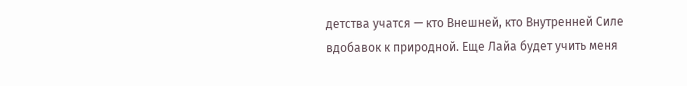детства учатся — кто Внешней, кто Внутренней Силе вдобавок к природной. Еще Лайа будет учить меня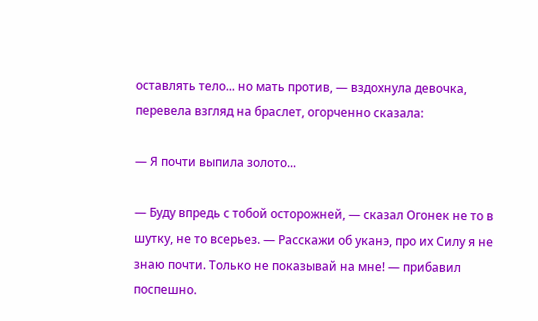оставлять тело... но мать против, — вздохнула девочка, перевела взгляд на браслет, огорченно сказала:

— Я почти выпила золото...

— Буду впредь с тобой осторожней, — сказал Огонек не то в шутку, не то всерьез. — Расскажи об уканэ, про их Силу я не знаю почти. Только не показывай на мне! — прибавил поспешно.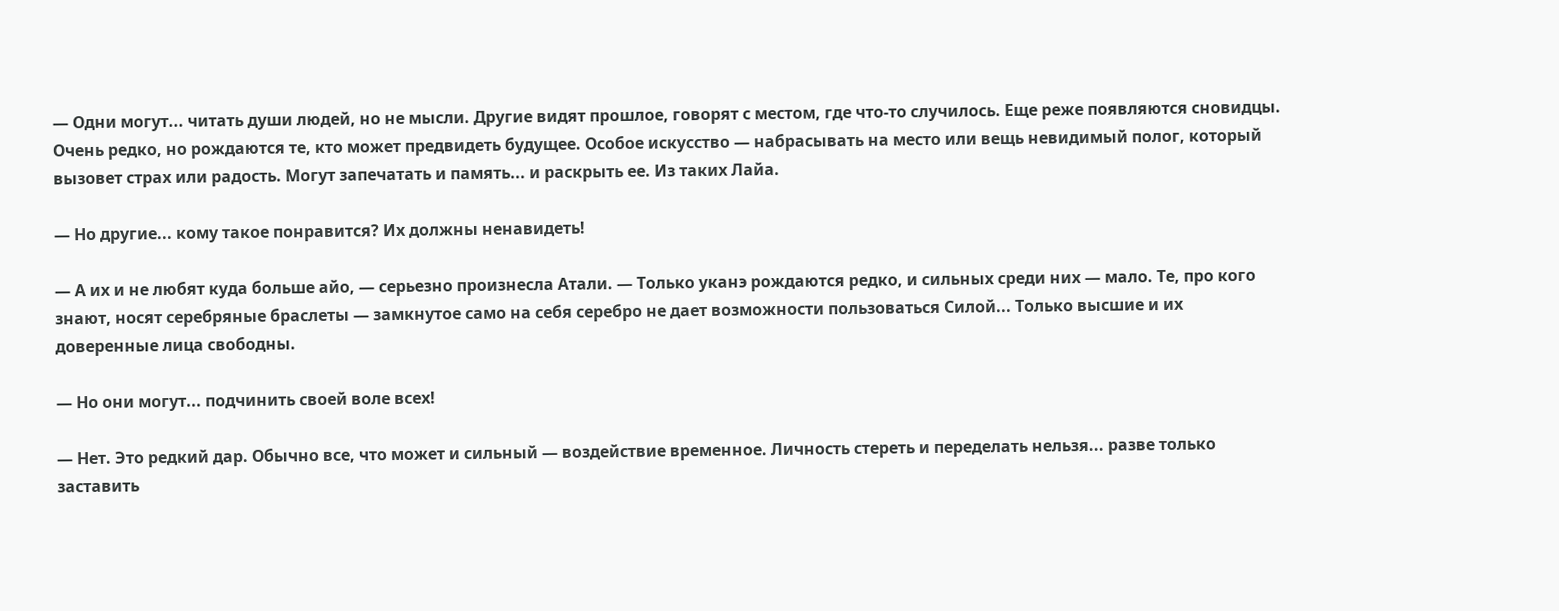— Одни могут... читать души людей, но не мысли. Другие видят прошлое, говорят с местом, где что-то случилось. Еще реже появляются сновидцы. Очень редко, но рождаются те, кто может предвидеть будущее. Особое искусство — набрасывать на место или вещь невидимый полог, который вызовет страх или радость. Могут запечатать и память... и раскрыть ее. Из таких Лайа.

— Но другие... кому такое понравится? Их должны ненавидеть!

— А их и не любят куда больше айо, — серьезно произнесла Атали. — Только уканэ рождаются редко, и сильных среди них — мало. Те, про кого знают, носят серебряные браслеты — замкнутое само на себя серебро не дает возможности пользоваться Силой... Только высшие и их доверенные лица свободны.

— Но они могут... подчинить своей воле всех!

— Нет. Это редкий дар. Обычно все, что может и сильный — воздействие временное. Личность стереть и переделать нельзя... разве только заставить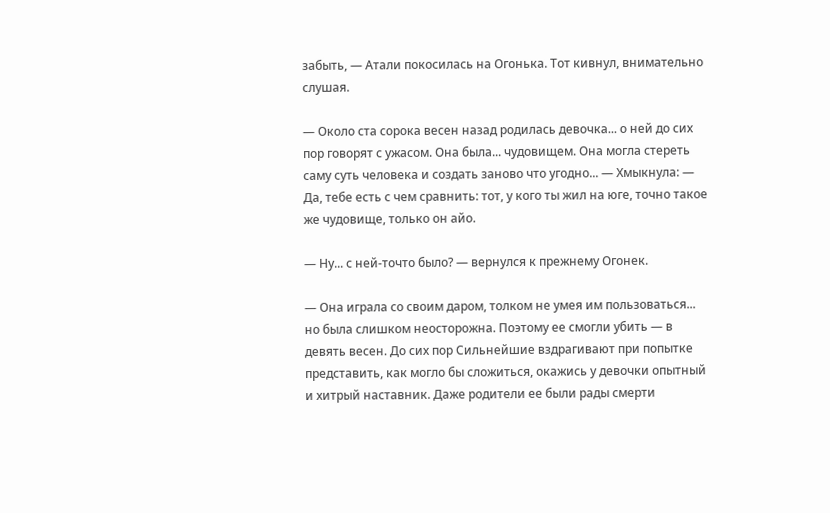забыть, — Атали покосилась на Огонька. Тот кивнул, внимательно слушая.

— Около ста сорока весен назад родилась девочка... о ней до сих пор говорят с ужасом. Она была... чудовищем. Она могла стереть саму суть человека и создать заново что угодно... — Хмыкнула: — Да, тебе есть с чем сравнить: тот, у кого ты жил на юге, точно такое же чудовище, только он айо.

— Ну... с ней-точто было? — вернулся к прежнему Огонек.

— Она играла со своим даром, толком не умея им пользоваться... но была слишком неосторожна. Поэтому ее смогли убить — в девять весен. До сих пор Сильнейшие вздрагивают при попытке представить, как могло бы сложиться, окажись у девочки опытный и хитрый наставник. Даже родители ее были рады смерти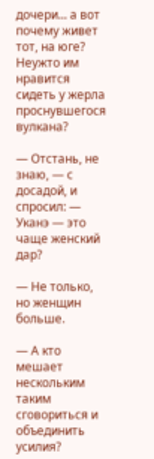дочери... а вот почему живет тот, на юге? Неужто им нравится сидеть у жерла проснувшегося вулкана?

— Отстань, не знаю, — с досадой, и спросил: — Уканэ — это чаще женский дар?

— Не только, но женщин больше.

— А кто мешает нескольким таким сговориться и объединить усилия?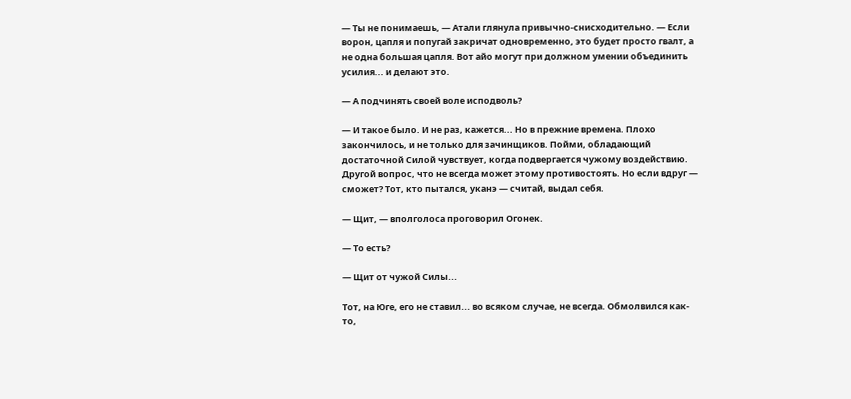— Ты не понимаешь, — Атали глянула привычно-снисходительно. — Если ворон, цапля и попугай закричат одновременно, это будет просто гвалт, а не одна большая цапля. Вот айо могут при должном умении объединить усилия... и делают это.

— А подчинять своей воле исподволь?

— И такое было. И не раз, кажется... Но в прежние времена. Плохо закончилось, и не только для зачинщиков. Пойми, обладающий достаточной Силой чувствует, когда подвергается чужому воздействию. Другой вопрос, что не всегда может этому противостоять. Но если вдруг — сможет? Тот, кто пытался, уканэ — считай, выдал себя.

— Щит, — вполголоса проговорил Огонек.

— То есть?

— Щит от чужой Силы...

Тот, на Юге, его не ставил... во всяком случае, не всегда. Обмолвился как-то,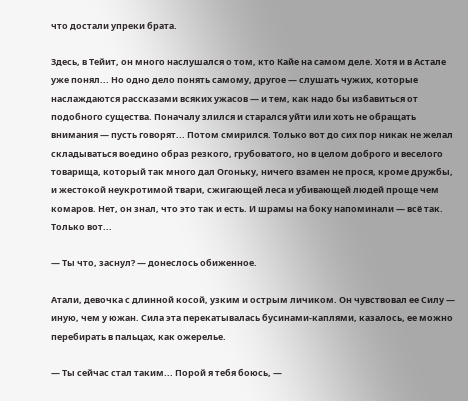что достали упреки брата.

Здесь, в Тейит, он много наслушался о том, кто Кайе на самом деле. Хотя и в Астале уже понял... Но одно дело понять самому, другое — слушать чужих, которые наслаждаются рассказами всяких ужасов — и тем, как надо бы избавиться от подобного существа. Поначалу злился и старался уйти или хоть не обращать внимания — пусть говорят... Потом смирился. Только вот до сих пор никак не желал складываться воедино образ резкого, грубоватого, но в целом доброго и веселого товарища, который так много дал Огоньку, ничего взамен не прося, кроме дружбы, и жестокой неукротимой твари, сжигающей леса и убивающей людей проще чем комаров. Нет, он знал, что это так и есть. И шрамы на боку напоминали — всё так. Только вот...

— Ты что, заснул? — донеслось обиженное.

Атали, девочка с длинной косой, узким и острым личиком. Он чувствовал ее Силу — иную, чем у южан. Сила эта перекатывалась бусинами-каплями, казалось, ее можно перебирать в пальцах, как ожерелье.

— Ты сейчас стал таким... Порой я тебя боюсь, —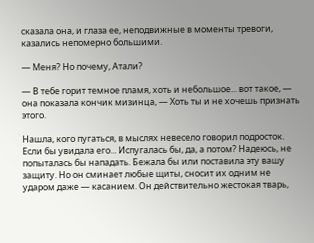сказала она, и глаза ее, неподвижные в моменты тревоги, казались непомерно большими.

— Меня? Но почему, Атали?

— В тебе горит темное пламя, хоть и небольшое... вот такое, — она показала кончик мизинца, — Хоть ты и не хочешь признать этого.

Нашла, кого пугаться, в мыслях невесело говорил подросток. Если бы увидала его... Испугалась бы, да, а потом? Надеюсь, не попыталась бы нападать. Бежала бы или поставила эту вашу защиту. Но он сминает любые щиты, сносит их одним не ударом даже — касанием. Он действительно жестокая тварь,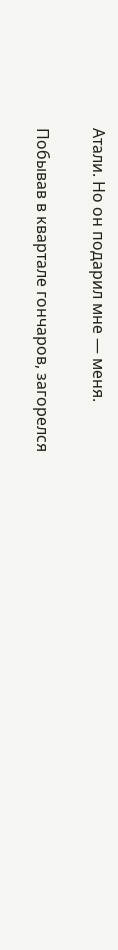Атали. Но он подарил мне — меня.

Побывав в квартале гончаров, загорелся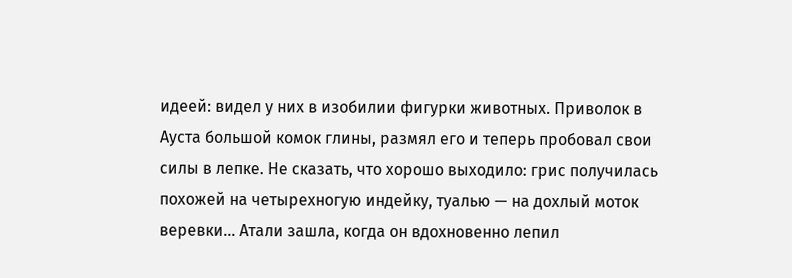идеей: видел у них в изобилии фигурки животных. Приволок в Ауста большой комок глины, размял его и теперь пробовал свои силы в лепке. Не сказать, что хорошо выходило: грис получилась похожей на четырехногую индейку, туалью — на дохлый моток веревки... Атали зашла, когда он вдохновенно лепил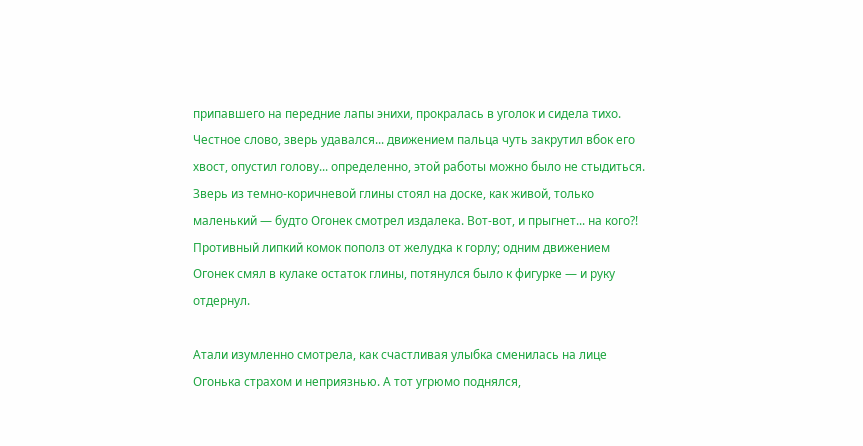припавшего на передние лапы энихи, прокралась в уголок и сидела тихо. Честное слово, зверь удавался... движением пальца чуть закрутил вбок его хвост, опустил голову... определенно, этой работы можно было не стыдиться. Зверь из темно-коричневой глины стоял на доске, как живой, только маленький — будто Огонек смотрел издалека. Вот-вот, и прыгнет... на кого?! Противный липкий комок пополз от желудка к горлу; одним движением Огонек смял в кулаке остаток глины, потянулся было к фигурке — и руку отдернул.

Атали изумленно смотрела, как счастливая улыбка сменилась на лице Огонька страхом и неприязнью. А тот угрюмо поднялся,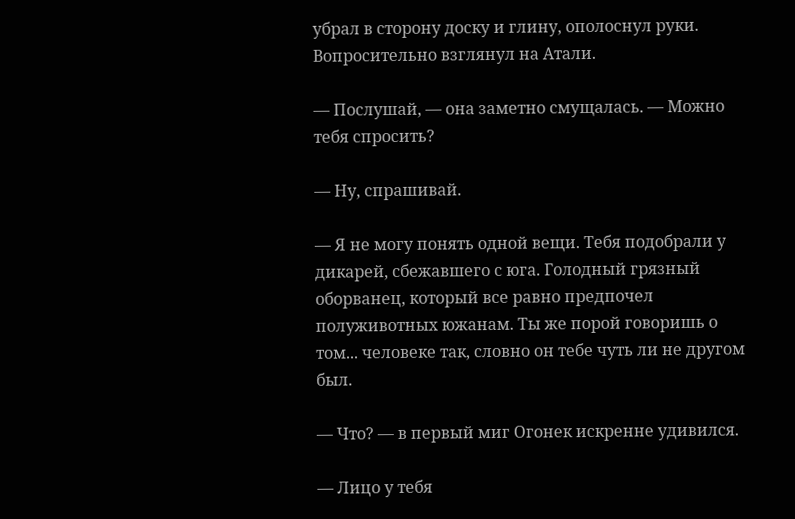убрал в сторону доску и глину, ополоснул руки. Вопросительно взглянул на Атали.

— Послушай, — она заметно смущалась. — Можно тебя спросить?

— Ну, спрашивай.

— Я не могу понять одной вещи. Тебя подобрали у дикарей, сбежавшего с юга. Голодный грязный оборванец, который все равно предпочел полуживотных южанам. Ты же порой говоришь о том... человеке так, словно он тебе чуть ли не другом был.

— Что? — в первый миг Огонек искренне удивился.

— Лицо у тебя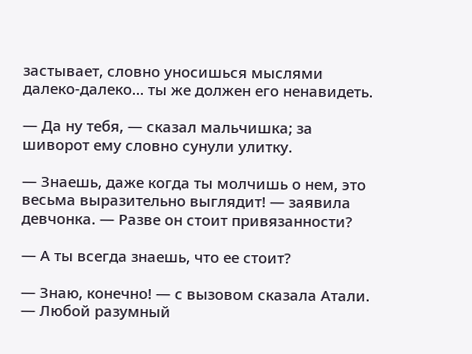застывает, словно уносишься мыслями далеко-далеко... ты же должен его ненавидеть.

— Да ну тебя, — сказал мальчишка; за шиворот ему словно сунули улитку.

— Знаешь, даже когда ты молчишь о нем, это весьма выразительно выглядит! — заявила девчонка. — Разве он стоит привязанности?

— А ты всегда знаешь, что ее стоит?

— Знаю, конечно! — с вызовом сказала Атали. — Любой разумный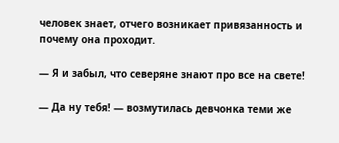человек знает, отчего возникает привязанность и почему она проходит.

— Я и забыл, что северяне знают про все на свете!

— Да ну тебя! — возмутилась девчонка теми же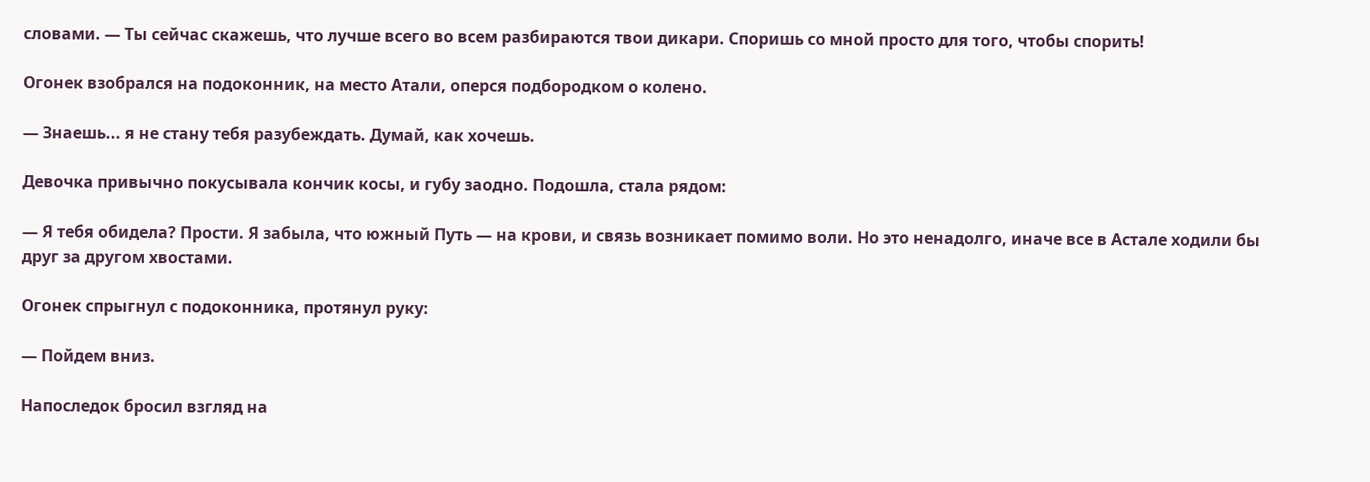словами. — Ты сейчас скажешь, что лучше всего во всем разбираются твои дикари. Споришь со мной просто для того, чтобы спорить!

Огонек взобрался на подоконник, на место Атали, оперся подбородком о колено.

— Знаешь... я не стану тебя разубеждать. Думай, как хочешь.

Девочка привычно покусывала кончик косы, и губу заодно. Подошла, стала рядом:

— Я тебя обидела? Прости. Я забыла, что южный Путь — на крови, и связь возникает помимо воли. Но это ненадолго, иначе все в Астале ходили бы друг за другом хвостами.

Огонек спрыгнул с подоконника, протянул руку:

— Пойдем вниз.

Напоследок бросил взгляд на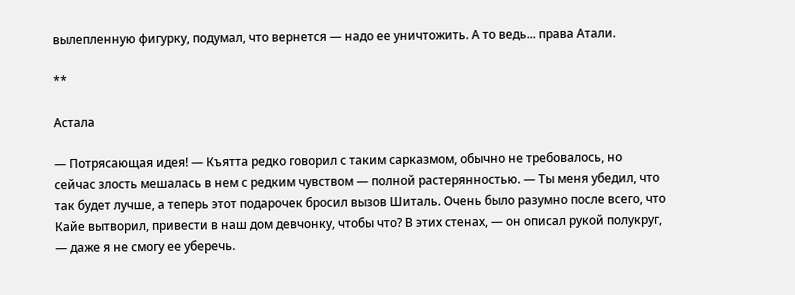вылепленную фигурку, подумал, что вернется — надо ее уничтожить. А то ведь... права Атали.

**

Астала

— Потрясающая идея! — Къятта редко говорил с таким сарказмом, обычно не требовалось, но сейчас злость мешалась в нем с редким чувством — полной растерянностью. — Ты меня убедил, что так будет лучше, а теперь этот подарочек бросил вызов Шиталь. Очень было разумно после всего, что Кайе вытворил, привести в наш дом девчонку, чтобы что? В этих стенах, — он описал рукой полукруг, — даже я не смогу ее уберечь.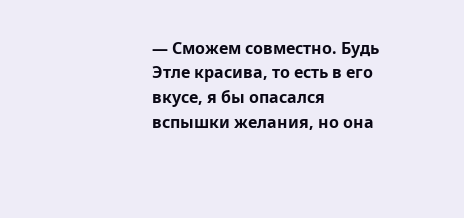— Сможем совместно. Будь Этле красива, то есть в его вкусе, я бы опасался вспышки желания, но она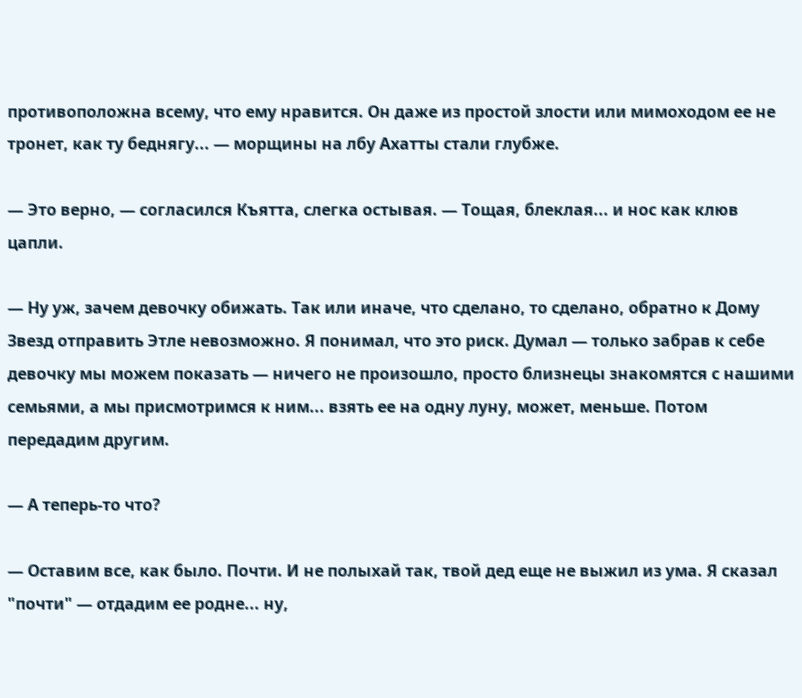противоположна всему, что ему нравится. Он даже из простой злости или мимоходом ее не тронет, как ту беднягу... — морщины на лбу Ахатты стали глубже.

— Это верно, — согласился Къятта, слегка остывая. — Тощая, блеклая... и нос как клюв цапли.

— Ну уж, зачем девочку обижать. Так или иначе, что сделано, то сделано, обратно к Дому Звезд отправить Этле невозможно. Я понимал, что это риск. Думал — только забрав к себе девочку мы можем показать — ничего не произошло, просто близнецы знакомятся с нашими семьями, а мы присмотримся к ним... взять ее на одну луну, может, меньше. Потом передадим другим.

— А теперь-то что?

— Оставим все, как было. Почти. И не полыхай так, твой дед еще не выжил из ума. Я сказал "почти" — отдадим ее родне... ну,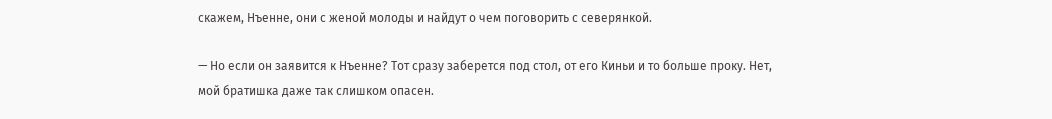скажем, Нъенне, они с женой молоды и найдут о чем поговорить с северянкой.

— Но если он заявится к Нъенне? Тот сразу заберется под стол, от его Киньи и то больше проку. Нет, мой братишка даже так слишком опасен.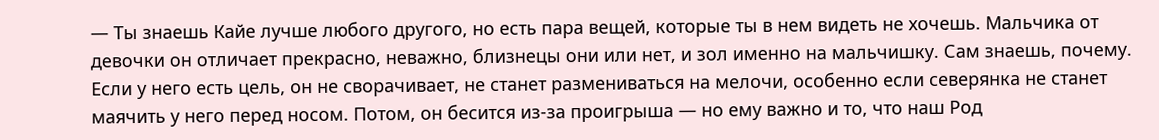— Ты знаешь Кайе лучше любого другого, но есть пара вещей, которые ты в нем видеть не хочешь. Мальчика от девочки он отличает прекрасно, неважно, близнецы они или нет, и зол именно на мальчишку. Сам знаешь, почему. Если у него есть цель, он не сворачивает, не станет размениваться на мелочи, особенно если северянка не станет маячить у него перед носом. Потом, он бесится из-за проигрыша — но ему важно и то, что наш Род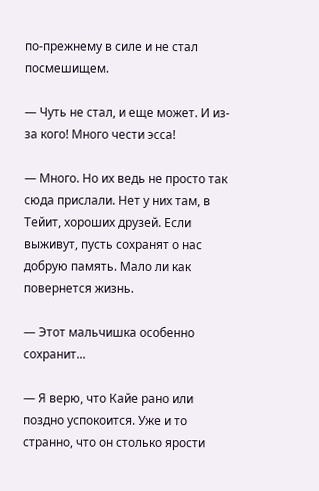по-прежнему в силе и не стал посмешищем.

— Чуть не стал, и еще может. И из-за кого! Много чести эсса!

— Много. Но их ведь не просто так сюда прислали. Нет у них там, в Тейит, хороших друзей. Если выживут, пусть сохранят о нас добрую память. Мало ли как повернется жизнь.

— Этот мальчишка особенно сохранит...

— Я верю, что Кайе рано или поздно успокоится. Уже и то странно, что он столько ярости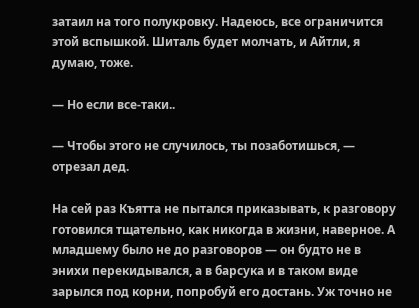затаил на того полукровку. Надеюсь, все ограничится этой вспышкой. Шиталь будет молчать, и Айтли, я думаю, тоже.

— Но если все-таки..

— Чтобы этого не случилось, ты позаботишься, — отрезал дед.

На сей раз Къятта не пытался приказывать, к разговору готовился тщательно, как никогда в жизни, наверное. А младшему было не до разговоров — он будто не в энихи перекидывался, а в барсука и в таком виде зарылся под корни, попробуй его достань. Уж точно не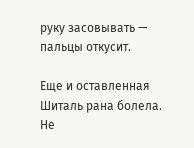руку засовывать — пальцы откусит.

Еще и оставленная Шиталь рана болела. Не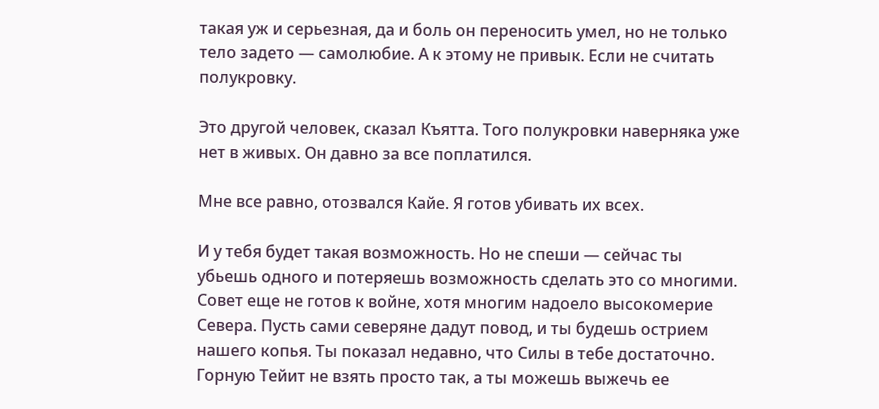такая уж и серьезная, да и боль он переносить умел, но не только тело задето — самолюбие. А к этому не привык. Если не считать полукровку.

Это другой человек, сказал Къятта. Того полукровки наверняка уже нет в живых. Он давно за все поплатился.

Мне все равно, отозвался Кайе. Я готов убивать их всех.

И у тебя будет такая возможность. Но не спеши — сейчас ты убьешь одного и потеряешь возможность сделать это со многими. Совет еще не готов к войне, хотя многим надоело высокомерие Севера. Пусть сами северяне дадут повод, и ты будешь острием нашего копья. Ты показал недавно, что Силы в тебе достаточно. Горную Тейит не взять просто так, а ты можешь выжечь ее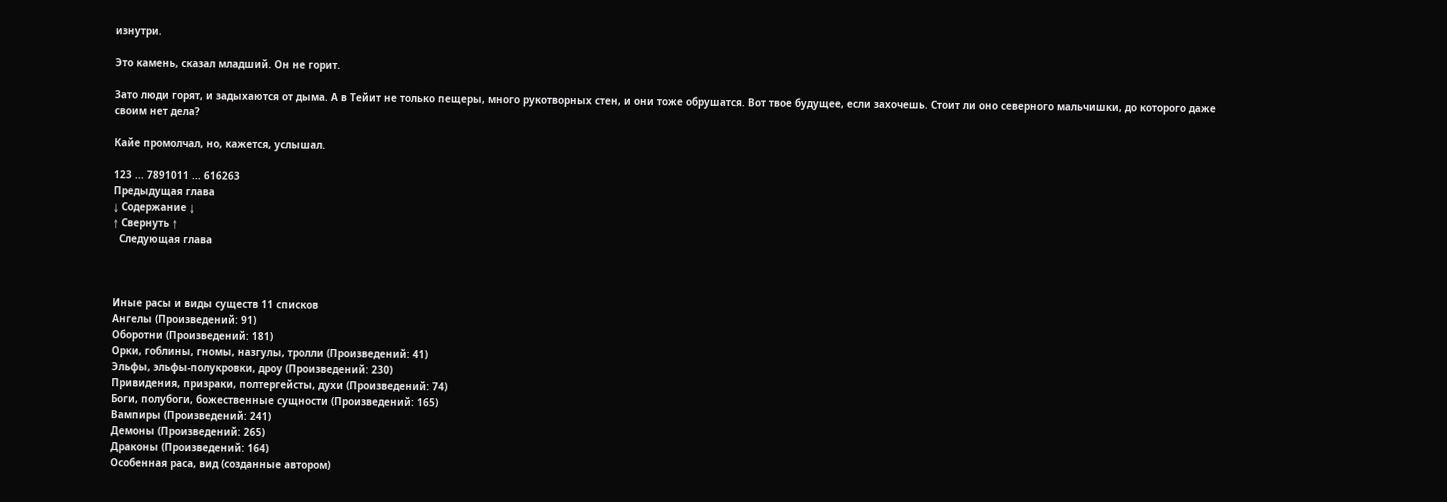изнутри.

Это камень, сказал младший. Он не горит.

Зато люди горят, и задыхаются от дыма. А в Тейит не только пещеры, много рукотворных стен, и они тоже обрушатся. Вот твое будущее, если захочешь. Стоит ли оно северного мальчишки, до которого даже своим нет дела?

Кайе промолчал, но, кажется, услышал.

123 ... 7891011 ... 616263
Предыдущая глава
↓ Содержание ↓
↑ Свернуть ↑
  Следующая глава



Иные расы и виды существ 11 списков
Ангелы (Произведений: 91)
Оборотни (Произведений: 181)
Орки, гоблины, гномы, назгулы, тролли (Произведений: 41)
Эльфы, эльфы-полукровки, дроу (Произведений: 230)
Привидения, призраки, полтергейсты, духи (Произведений: 74)
Боги, полубоги, божественные сущности (Произведений: 165)
Вампиры (Произведений: 241)
Демоны (Произведений: 265)
Драконы (Произведений: 164)
Особенная раса, вид (созданные автором)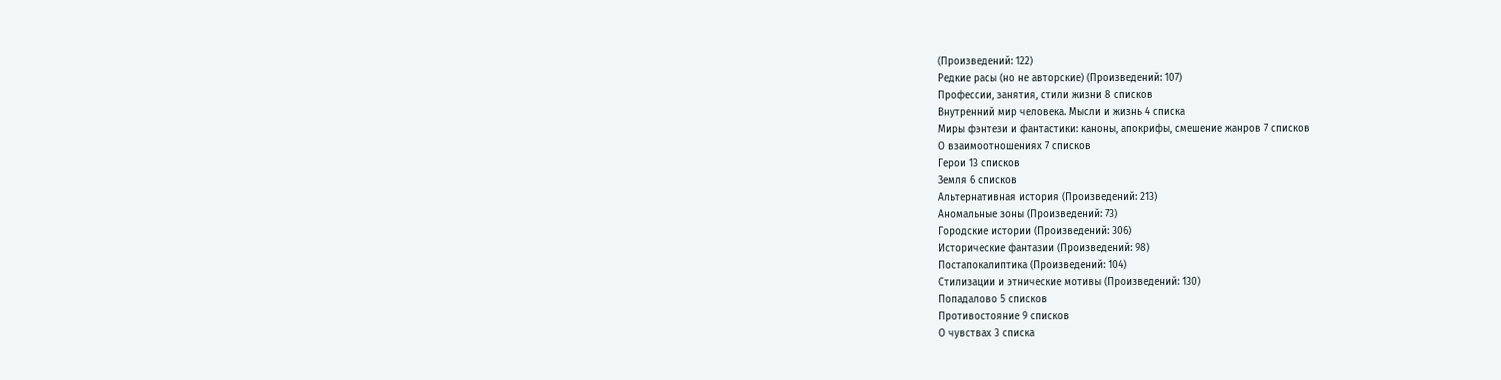(Произведений: 122)
Редкие расы (но не авторские) (Произведений: 107)
Профессии, занятия, стили жизни 8 списков
Внутренний мир человека. Мысли и жизнь 4 списка
Миры фэнтези и фантастики: каноны, апокрифы, смешение жанров 7 списков
О взаимоотношениях 7 списков
Герои 13 списков
Земля 6 списков
Альтернативная история (Произведений: 213)
Аномальные зоны (Произведений: 73)
Городские истории (Произведений: 306)
Исторические фантазии (Произведений: 98)
Постапокалиптика (Произведений: 104)
Стилизации и этнические мотивы (Произведений: 130)
Попадалово 5 списков
Противостояние 9 списков
О чувствах 3 списка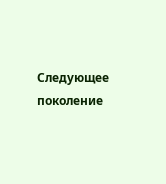Следующее поколение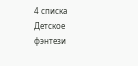4 списка
Детское фэнтези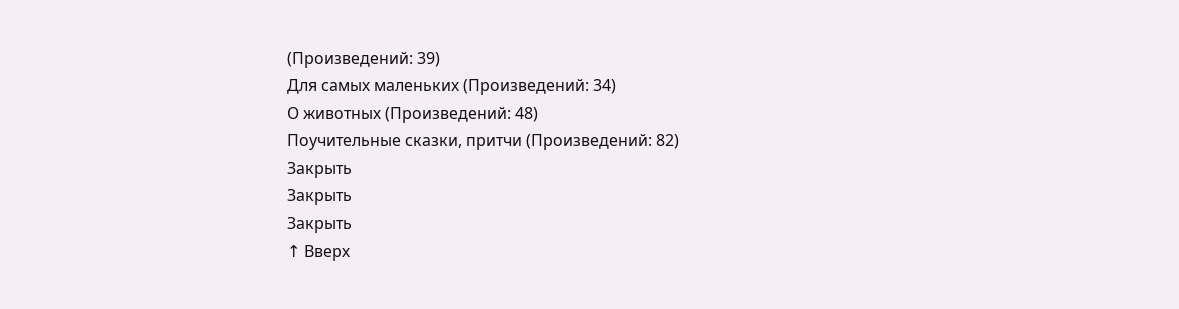(Произведений: 39)
Для самых маленьких (Произведений: 34)
О животных (Произведений: 48)
Поучительные сказки, притчи (Произведений: 82)
Закрыть
Закрыть
Закрыть
↑ Вверх